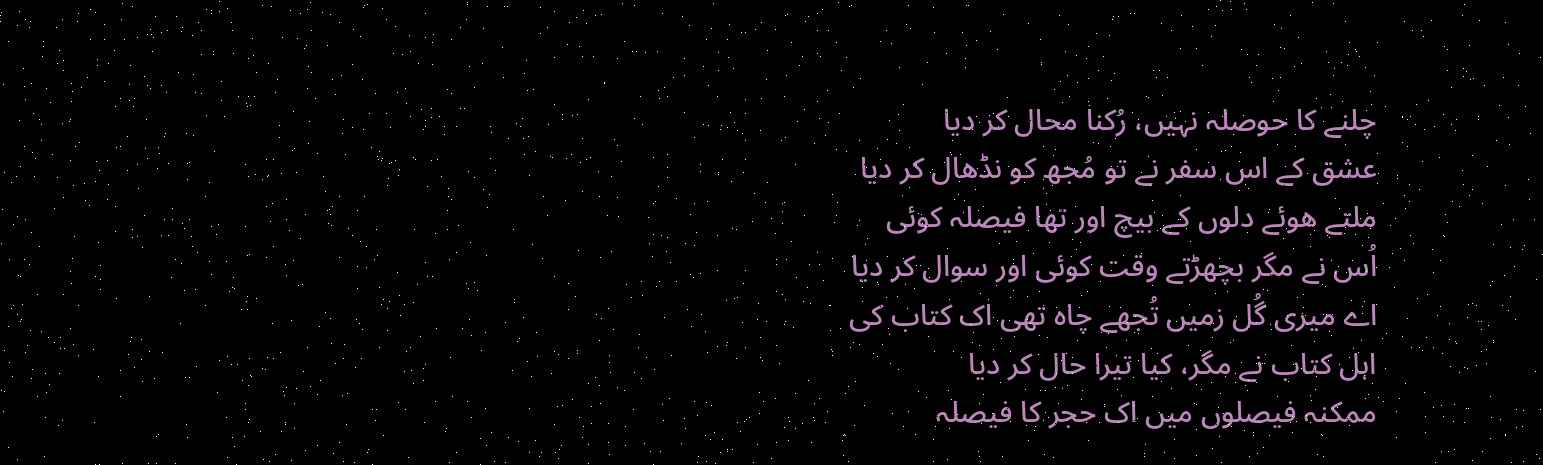چلنے کا حوصلہ نہیں، رُکنا محال کر دیا
عشق کے اس سفر نے تو مُجھ کو نڈھال کر دیا
ملتے ھوئے دلوں کے بیچ اور تھا فیصلہ کوئی
اُس نے مگر بچھڑتے وقت کوئی اور سوال کر دیا
اے میری گُل زمیں تُجھے چاہ تھی اک کتاب کی
اہل کتاب نے مگر، کیا تیرا حال کر دیا
ممکنہ فیصلوں میں اک حجر کا فیصلہ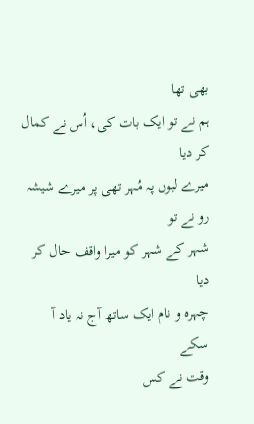بھی تھا
ہم نے تو ایک بات کی، اُس نے کمال کر دیا
میرے لبوں پہ مُہر تھی پر میرے شیشہ رو نے تو
شہر کے شہر کو میرا واقف حال کر دیا
چہرہ و نام ایک ساتھ آج نہ یاد آ سکے
وقت نے کس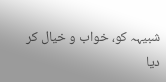شبیہہ کو، خواب و خیال کر دیا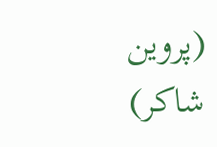(پروین شاکر)